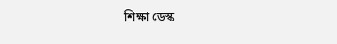শিক্ষা ডেস্ক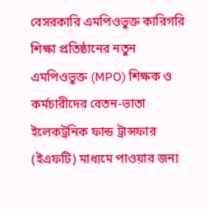বেসরকারি এমপিওভুক্ত কারিগরি শিক্ষা প্রতিষ্ঠানের নতুন এমপিওভুক্ত (MPO) শিক্ষক ও কর্মচারীদের বেতন-ভাতা ইলেকট্রনিক ফান্ড ট্রান্সফার (ইএফটি) মাধ্যমে পাওয়ার জন্য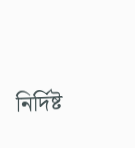নির্দিষ্ট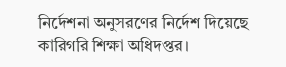নির্দেশনা অনুসরণের নির্দেশ দিয়েছে কারিগরি শিক্ষা অধিদপ্তর।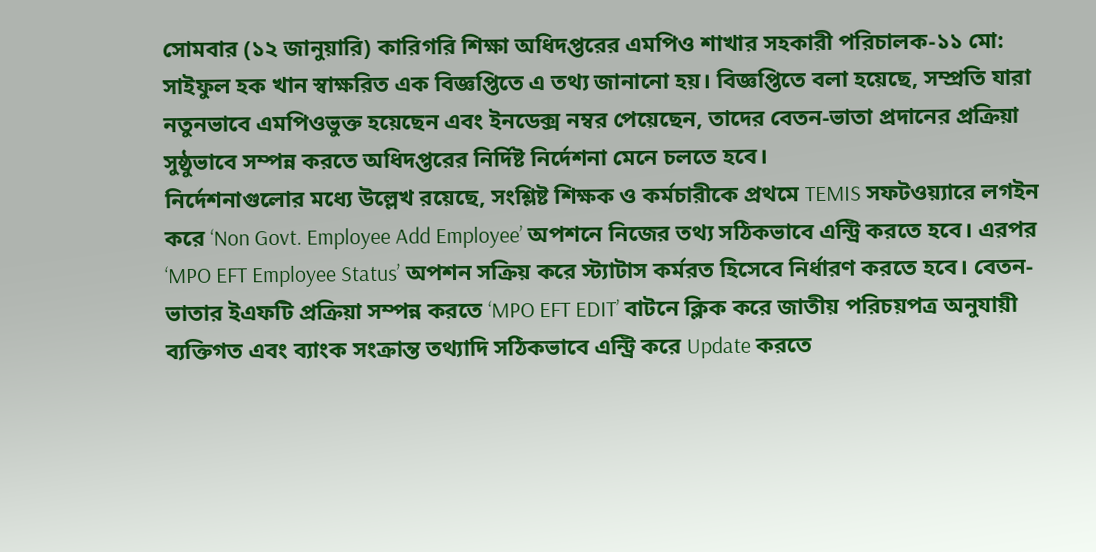সোমবার (১২ জানুয়ারি) কারিগরি শিক্ষা অধিদপ্তরের এমপিও শাখার সহকারী পরিচালক-১১ মো: সাইফুল হক খান স্বাক্ষরিত এক বিজ্ঞপ্তিতে এ তথ্য জানানো হয়। বিজ্ঞপ্তিতে বলা হয়েছে, সম্প্রতি যারা নতুনভাবে এমপিওভুক্ত হয়েছেন এবং ইনডেক্স নম্বর পেয়েছেন, তাদের বেতন-ভাতা প্রদানের প্রক্রিয়া সুষ্ঠুভাবে সম্পন্ন করতে অধিদপ্তরের নির্দিষ্ট নির্দেশনা মেনে চলতে হবে।
নির্দেশনাগুলোর মধ্যে উল্লেখ রয়েছে, সংশ্লিষ্ট শিক্ষক ও কর্মচারীকে প্রথমে TEMIS সফটওয়্যারে লগইন করে ‘Non Govt. Employee Add Employee’ অপশনে নিজের তথ্য সঠিকভাবে এন্ট্রি করতে হবে। এরপর ‘MPO EFT Employee Status’ অপশন সক্রিয় করে স্ট্যাটাস কর্মরত হিসেবে নির্ধারণ করতে হবে। বেতন-ভাতার ইএফটি প্রক্রিয়া সম্পন্ন করতে ‘MPO EFT EDIT’ বাটনে ক্লিক করে জাতীয় পরিচয়পত্র অনুযায়ী ব্যক্তিগত এবং ব্যাংক সংক্রান্ত তথ্যাদি সঠিকভাবে এন্ট্রি করে Update করতে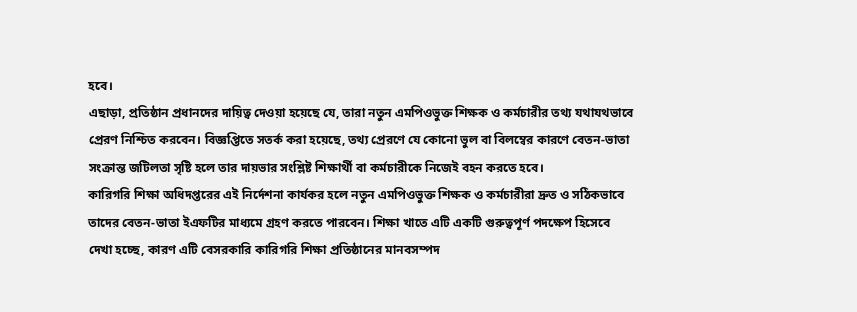হবে।
এছাড়া, প্রতিষ্ঠান প্রধানদের দায়িত্ব দেওয়া হয়েছে যে, তারা নতুন এমপিওভুক্ত শিক্ষক ও কর্মচারীর তথ্য যথাযথভাবে প্রেরণ নিশ্চিত করবেন। বিজ্ঞপ্তিতে সতর্ক করা হয়েছে, তথ্য প্রেরণে যে কোনো ভুল বা বিলম্বের কারণে বেতন-ভাতা সংক্রান্ত জটিলতা সৃষ্টি হলে তার দায়ভার সংশ্লিষ্ট শিক্ষার্থী বা কর্মচারীকে নিজেই বহন করতে হবে।
কারিগরি শিক্ষা অধিদপ্তরের এই নির্দেশনা কার্যকর হলে নতুন এমপিওভুক্ত শিক্ষক ও কর্মচারীরা দ্রুত ও সঠিকভাবে তাদের বেতন-ভাতা ইএফটির মাধ্যমে গ্রহণ করতে পারবেন। শিক্ষা খাতে এটি একটি গুরুত্বপূর্ণ পদক্ষেপ হিসেবে দেখা হচ্ছে, কারণ এটি বেসরকারি কারিগরি শিক্ষা প্রতিষ্ঠানের মানবসম্পদ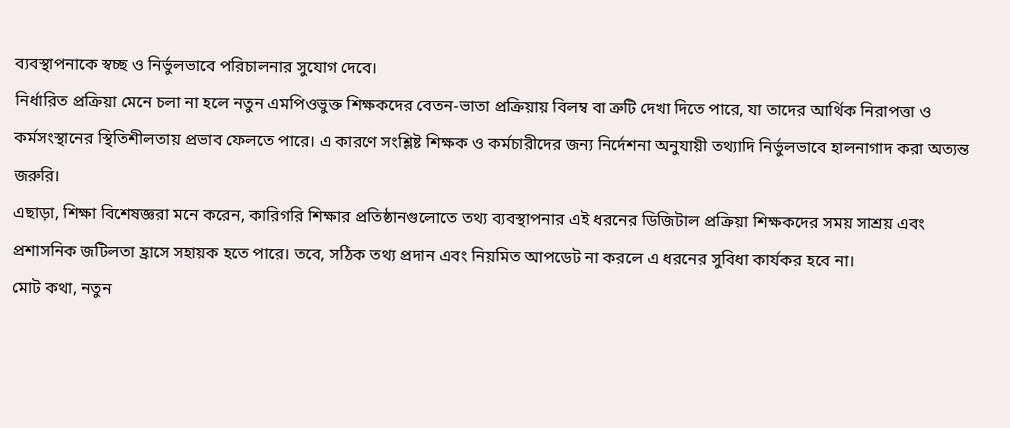ব্যবস্থাপনাকে স্বচ্ছ ও নির্ভুলভাবে পরিচালনার সুযোগ দেবে।
নির্ধারিত প্রক্রিয়া মেনে চলা না হলে নতুন এমপিওভুক্ত শিক্ষকদের বেতন-ভাতা প্রক্রিয়ায় বিলম্ব বা ত্রুটি দেখা দিতে পারে, যা তাদের আর্থিক নিরাপত্তা ও কর্মসংস্থানের স্থিতিশীলতায় প্রভাব ফেলতে পারে। এ কারণে সংশ্লিষ্ট শিক্ষক ও কর্মচারীদের জন্য নির্দেশনা অনুযায়ী তথ্যাদি নির্ভুলভাবে হালনাগাদ করা অত্যন্ত জরুরি।
এছাড়া, শিক্ষা বিশেষজ্ঞরা মনে করেন, কারিগরি শিক্ষার প্রতিষ্ঠানগুলোতে তথ্য ব্যবস্থাপনার এই ধরনের ডিজিটাল প্রক্রিয়া শিক্ষকদের সময় সাশ্রয় এবং প্রশাসনিক জটিলতা হ্রাসে সহায়ক হতে পারে। তবে, সঠিক তথ্য প্রদান এবং নিয়মিত আপডেট না করলে এ ধরনের সুবিধা কার্যকর হবে না।
মোট কথা, নতুন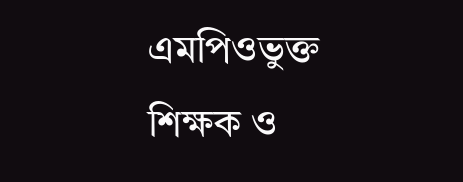এমপিওভুক্ত শিক্ষক ও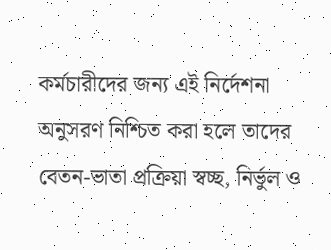কর্মচারীদের জন্য এই নির্দেশনা অনুসরণ নিশ্চিত করা হলে তাদের বেতন-ভাতা প্রক্রিয়া স্বচ্ছ, নির্ভুল ও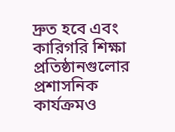দ্রুত হবে এবং কারিগরি শিক্ষা প্রতিষ্ঠানগুলোর প্রশাসনিক কার্যক্রমও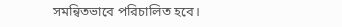সমন্বিতভাবে পরিচালিত হবে।